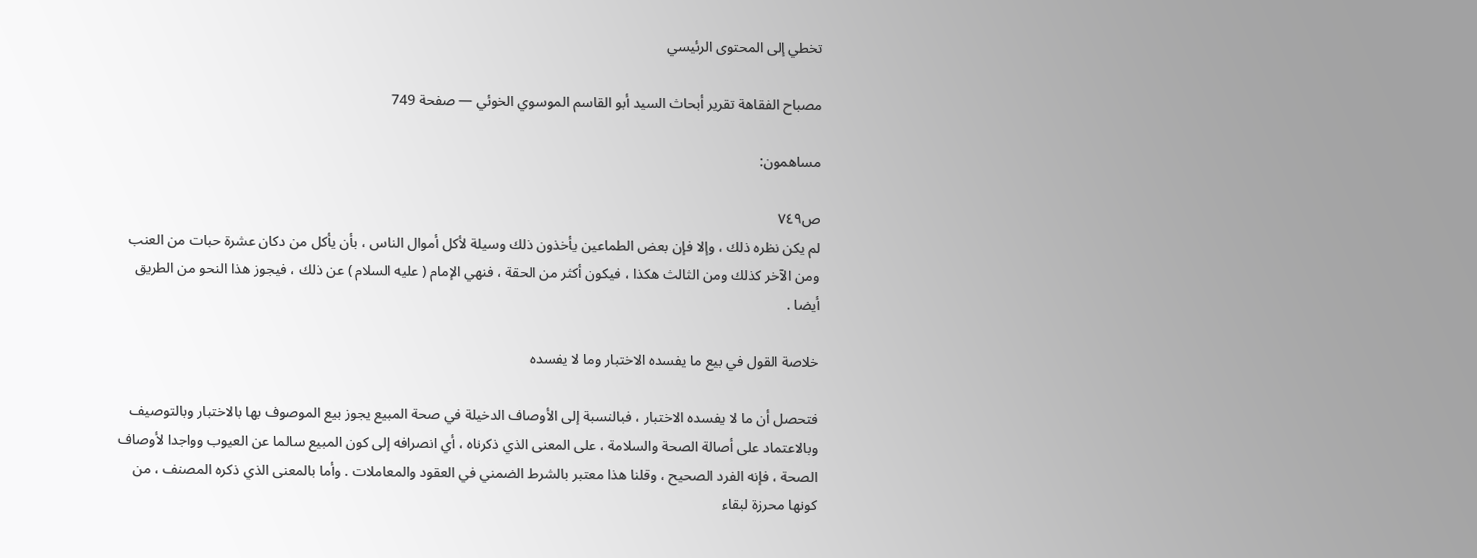تخطي إلى المحتوى الرئيسي

مصباح الفقاهة تقرير أبحاث السيد أبو القاسم الموسوي الخوئي — صفحة 749

مساهمون:

ص٧٤٩
لم يكن نظره ذلك ، وإلا فإن بعض الطماعين يأخذون ذلك وسيلة لأكل أموال الناس ، بأن يأكل من دكان عشرة حبات من العنب ومن الآخر كذلك ومن الثالث هكذا ، فيكون أكثر من الحقة ، فنهي الإمام ( عليه السلام ) عن ذلك ، فيجوز هذا النحو من الطريق أيضا .

خلاصة القول في بيع ما يفسده الاختبار وما لا يفسده

فتحصل أن ما لا يفسده الاختبار ، فبالنسبة إلى الأوصاف الدخيلة في صحة المبيع يجوز بيع الموصوف بها بالاختبار وبالتوصيف وبالاعتماد على أصالة الصحة والسلامة ، على المعنى الذي ذكرناه ، أي انصرافه إلى كون المبيع سالما عن العيوب وواجدا لأوصاف الصحة ، فإنه الفرد الصحيح ، وقلنا هذا معتبر بالشرط الضمني في العقود والمعاملات . وأما بالمعنى الذي ذكره المصنف ، من كونها محرزة لبقاء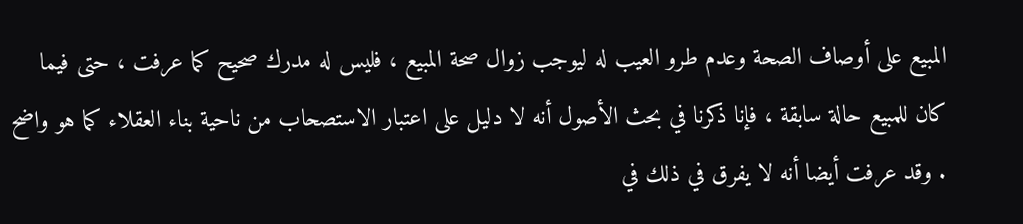المبيع على أوصاف الصحة وعدم طرو العيب له ليوجب زوال صحة المبيع ، فليس له مدرك صحيح كما عرفت ، حتى فيما كان للمبيع حالة سابقة ، فإنا ذكرنا في بحث الأصول أنه لا دليل على اعتبار الاستصحاب من ناحية بناء العقلاء كما هو واضح . وقد عرفت أيضا أنه لا يفرق في ذلك في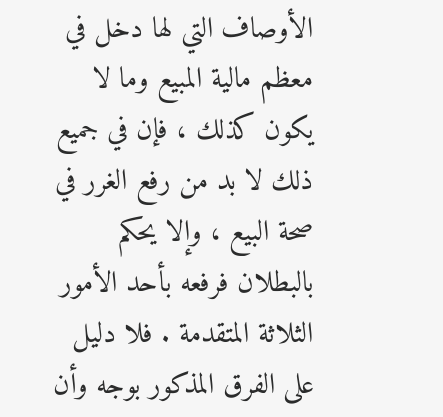الأوصاف التي لها دخل في معظم مالية المبيع وما لا يكون كذلك ، فإن في جميع ذلك لا بد من رفع الغرر في صحة البيع ، وإلا يحكم بالبطلان فرفعه بأحد الأمور الثلاثة المتقدمة . فلا دليل على الفرق المذكور بوجه وأن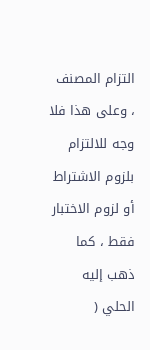التزام المصنف ، وعلى هذا فلا وجه للالتزام بلزوم الاشتراط أو لزوم الاختبار فقط ، كما ذهب إليه الحلي (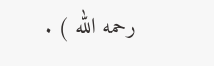رحمه الله ) .